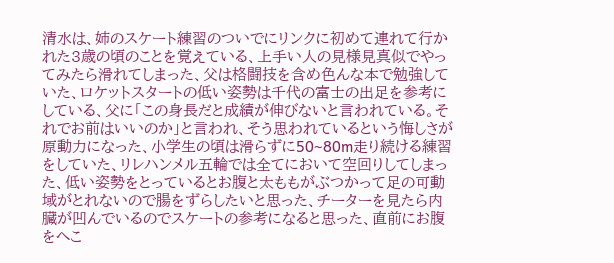清水は、姉のスケート練習のついでにリンクに初めて連れて行かれた3歳の頃のことを覚えている、上手い人の見様見真似でやってみたら滑れてしまった、父は格闘技を含め色んな本で勉強していた、ロケットスタートの低い姿勢は千代の富士の出足を参考にしている、父に「この身長だと成績が伸びないと言われている。それでお前はいいのか」と言われ、そう思われているという悔しさが原動力になった、小学生の頃は滑らずに50~80m走り続ける練習をしていた、リレハンメル五輪では全てにおいて空回りしてしまった、低い姿勢をとっているとお腹と太ももがぶつかって足の可動域がとれないので腸をずらしたいと思った、チーターを見たら内臓が凹んでいるのでスケートの参考になると思った、直前にお腹をへこ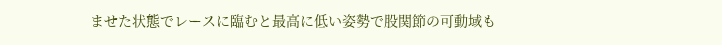ませた状態でレースに臨むと最高に低い姿勢で股関節の可動域も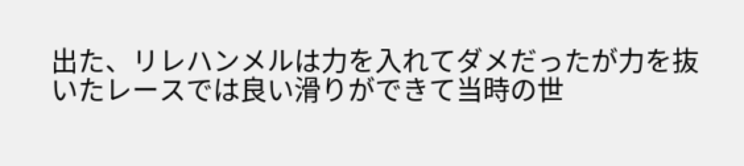出た、リレハンメルは力を入れてダメだったが力を抜いたレースでは良い滑りができて当時の世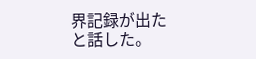界記録が出たと話した。